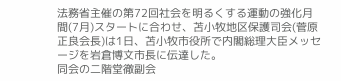法務省主催の第72回社会を明るくする運動の強化月間(7月)スタートに合わせ、苫小牧地区保護司会(菅原正良会長)は1日、苫小牧市役所で内閣総理大臣メッセージを岩倉博文市長に伝達した。
同会の二階堂徹副会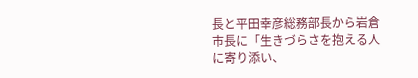長と平田幸彦総務部長から岩倉市長に「生きづらさを抱える人に寄り添い、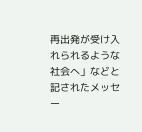再出発が受け入れられるような社会へ」などと記されたメッセー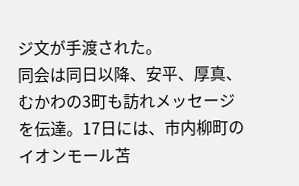ジ文が手渡された。
同会は同日以降、安平、厚真、むかわの3町も訪れメッセージを伝達。17日には、市内柳町のイオンモール苫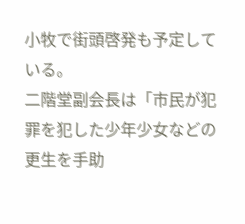小牧で街頭啓発も予定している。
二階堂副会長は「市民が犯罪を犯した少年少女などの更生を手助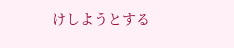けしようとする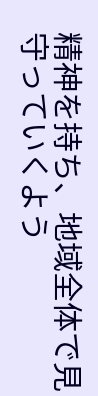精神を持ち、地域全体で見守っていくよう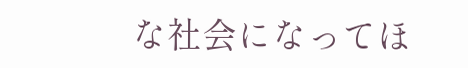な社会になってほ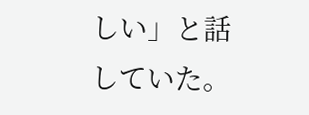しい」と話していた。